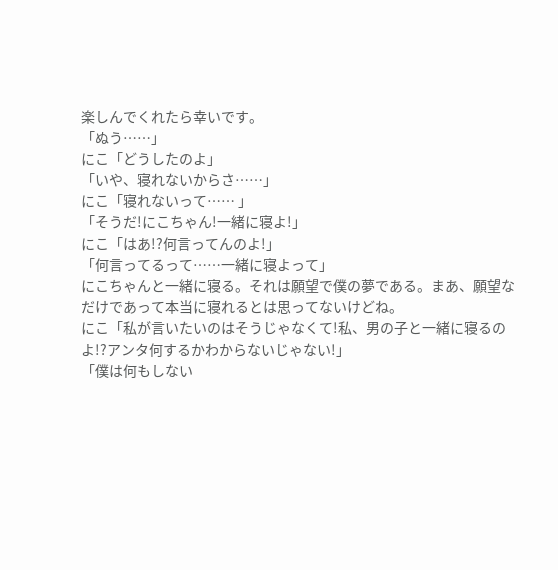楽しんでくれたら幸いです。
「ぬう……」
にこ「どうしたのよ」
「いや、寝れないからさ……」
にこ「寝れないって…… 」
「そうだ!にこちゃん!一緒に寝よ!」
にこ「はあ!?何言ってんのよ!」
「何言ってるって……一緒に寝よって」
にこちゃんと一緒に寝る。それは願望で僕の夢である。まあ、願望なだけであって本当に寝れるとは思ってないけどね。
にこ「私が言いたいのはそうじゃなくて!私、男の子と一緒に寝るのよ!?アンタ何するかわからないじゃない!」
「僕は何もしない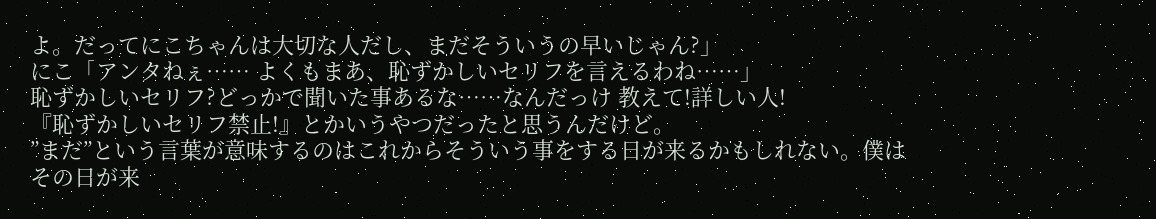よ。だってにこちゃんは大切な人だし、まだそういうの早いじゃん?」
にこ「アンタねぇ…… よくもまあ、恥ずかしいセリフを言えるわね……」
恥ずかしいセリフ?どっかで聞いた事あるな……なんだっけ 教えて!詳しい人!
『恥ずかしいセリフ禁止!』とかいうやつだったと思うんだけど。
”まだ”という言葉が意味するのはこれからそういう事をする日が来るかもしれない。僕はその日が来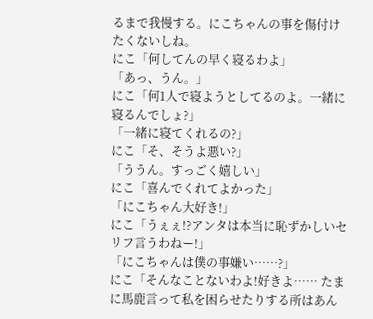るまで我慢する。にこちゃんの事を傷付けたくないしね。
にこ「何してんの早く寝るわよ」
「あっ、うん。」
にこ「何1人で寝ようとしてるのよ。一緒に寝るんでしょ?」
「一緒に寝てくれるの?」
にこ「そ、そうよ悪い?」
「ううん。すっごく嬉しい」
にこ「喜んでくれてよかった」
「にこちゃん大好き!」
にこ「うぇぇ!?アンタは本当に恥ずかしいセリフ言うわねー!」
「にこちゃんは僕の事嫌い……?」
にこ「そんなことないわよ!好きよ…… たまに馬鹿言って私を困らせたりする所はあん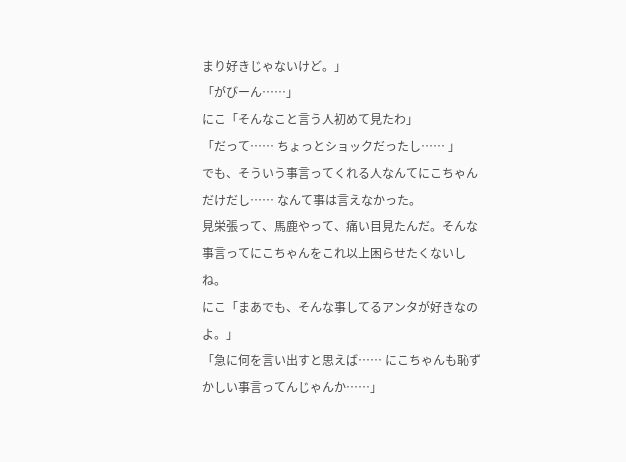まり好きじゃないけど。」
「がびーん……」
にこ「そんなこと言う人初めて見たわ」
「だって…… ちょっとショックだったし…… 」
でも、そういう事言ってくれる人なんてにこちゃんだけだし…… なんて事は言えなかった。
見栄張って、馬鹿やって、痛い目見たんだ。そんな事言ってにこちゃんをこれ以上困らせたくないしね。
にこ「まあでも、そんな事してるアンタが好きなのよ。」
「急に何を言い出すと思えば…… にこちゃんも恥ずかしい事言ってんじゃんか……」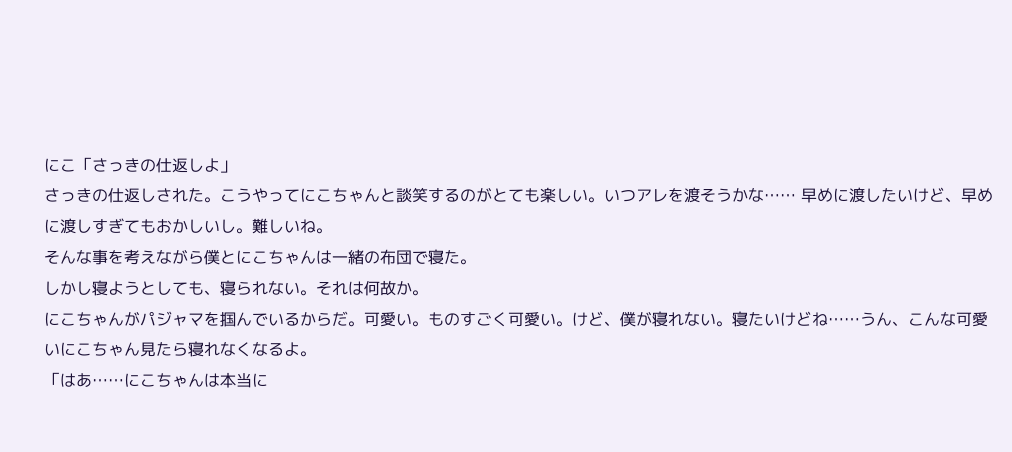にこ「さっきの仕返しよ」
さっきの仕返しされた。こうやってにこちゃんと談笑するのがとても楽しい。いつアレを渡そうかな…… 早めに渡したいけど、早めに渡しすぎてもおかしいし。難しいね。
そんな事を考えながら僕とにこちゃんは一緒の布団で寝た。
しかし寝ようとしても、寝られない。それは何故か。
にこちゃんがパジャマを掴んでいるからだ。可愛い。ものすごく可愛い。けど、僕が寝れない。寝たいけどね……うん、こんな可愛いにこちゃん見たら寝れなくなるよ。
「はあ……にこちゃんは本当に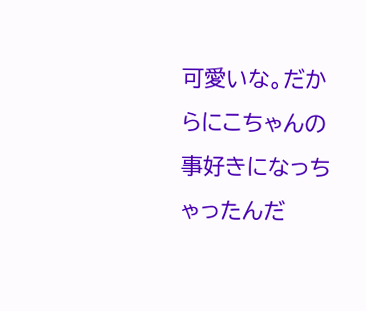可愛いな。だからにこちゃんの事好きになっちゃったんだ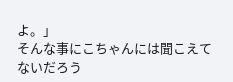よ。」
そんな事にこちゃんには聞こえてないだろう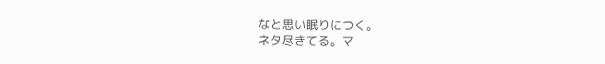なと思い眠りにつく。
ネタ尽きてる。マ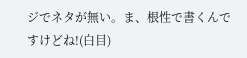ジでネタが無い。ま、根性で書くんですけどね!(白目)